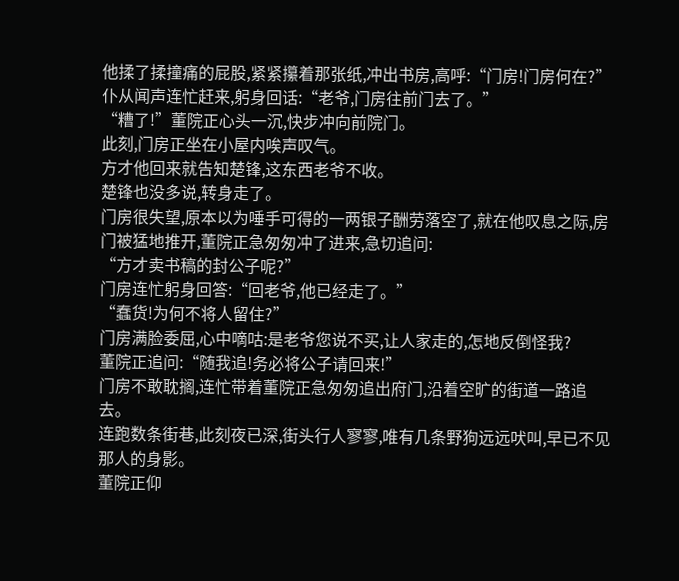他揉了揉撞痛的屁股,紧紧攥着那张纸,冲出书房,高呼:“门房!门房何在?”
仆从闻声连忙赶来,躬身回话:“老爷,门房往前门去了。”
“糟了!”董院正心头一沉,快步冲向前院门。
此刻,门房正坐在小屋内唉声叹气。
方才他回来就告知楚锋,这东西老爷不收。
楚锋也没多说,转身走了。
门房很失望,原本以为唾手可得的一两银子酬劳落空了,就在他叹息之际,房门被猛地推开,董院正急匆匆冲了进来,急切追问:
“方才卖书稿的封公子呢?”
门房连忙躬身回答:“回老爷,他已经走了。”
“蠢货!为何不将人留住?”
门房满脸委屈,心中嘀咕:是老爷您说不买,让人家走的,怎地反倒怪我?
董院正追问:“随我追!务必将公子请回来!”
门房不敢耽搁,连忙带着董院正急匆匆追出府门,沿着空旷的街道一路追去。
连跑数条街巷,此刻夜已深,街头行人寥寥,唯有几条野狗远远吠叫,早已不见那人的身影。
董院正仰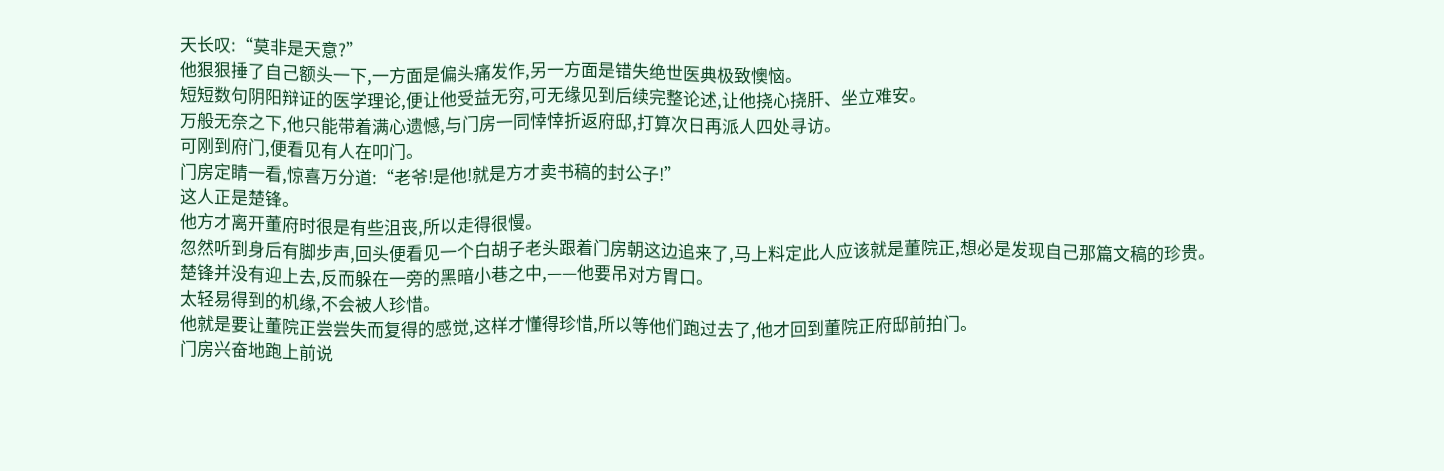天长叹:“莫非是天意?”
他狠狠捶了自己额头一下,一方面是偏头痛发作,另一方面是错失绝世医典极致懊恼。
短短数句阴阳辩证的医学理论,便让他受益无穷,可无缘见到后续完整论述,让他挠心挠肝、坐立难安。
万般无奈之下,他只能带着满心遗憾,与门房一同悻悻折返府邸,打算次日再派人四处寻访。
可刚到府门,便看见有人在叩门。
门房定睛一看,惊喜万分道:“老爷!是他!就是方才卖书稿的封公子!”
这人正是楚锋。
他方才离开董府时很是有些沮丧,所以走得很慢。
忽然听到身后有脚步声,回头便看见一个白胡子老头跟着门房朝这边追来了,马上料定此人应该就是董院正,想必是发现自己那篇文稿的珍贵。
楚锋并没有迎上去,反而躲在一旁的黑暗小巷之中,——他要吊对方胃口。
太轻易得到的机缘,不会被人珍惜。
他就是要让董院正尝尝失而复得的感觉,这样才懂得珍惜,所以等他们跑过去了,他才回到董院正府邸前拍门。
门房兴奋地跑上前说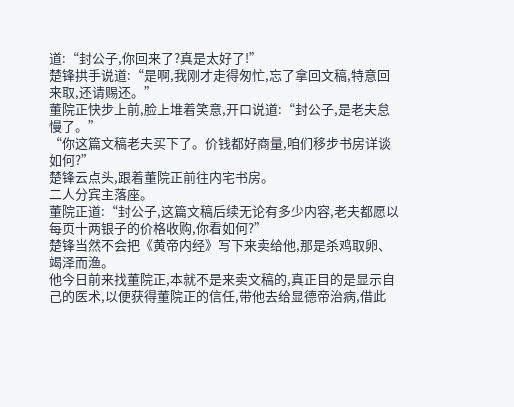道:“封公子,你回来了?真是太好了!”
楚锋拱手说道:“是啊,我刚才走得匆忙,忘了拿回文稿,特意回来取,还请赐还。”
董院正快步上前,脸上堆着笑意,开口说道:“封公子,是老夫怠慢了。”
“你这篇文稿老夫买下了。价钱都好商量,咱们移步书房详谈如何?”
楚锋云点头,跟着董院正前往内宅书房。
二人分宾主落座。
董院正道:“封公子,这篇文稿后续无论有多少内容,老夫都愿以每页十两银子的价格收购,你看如何?”
楚锋当然不会把《黄帝内经》写下来卖给他,那是杀鸡取卵、竭泽而渔。
他今日前来找董院正,本就不是来卖文稿的,真正目的是显示自己的医术,以便获得董院正的信任,带他去给显德帝治病,借此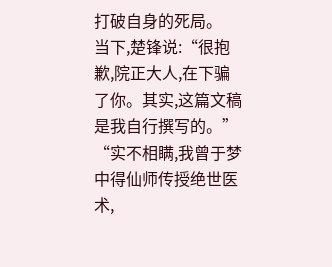打破自身的死局。
当下,楚锋说:“很抱歉,院正大人,在下骗了你。其实,这篇文稿是我自行撰写的。”
“实不相瞒,我曾于梦中得仙师传授绝世医术,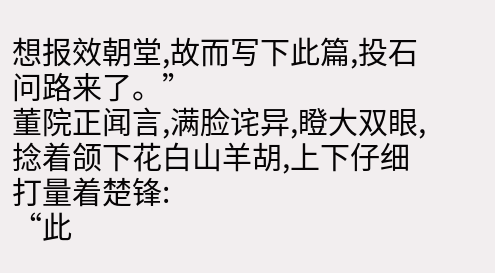想报效朝堂,故而写下此篇,投石问路来了。”
董院正闻言,满脸诧异,瞪大双眼,捻着颌下花白山羊胡,上下仔细打量着楚锋:
“此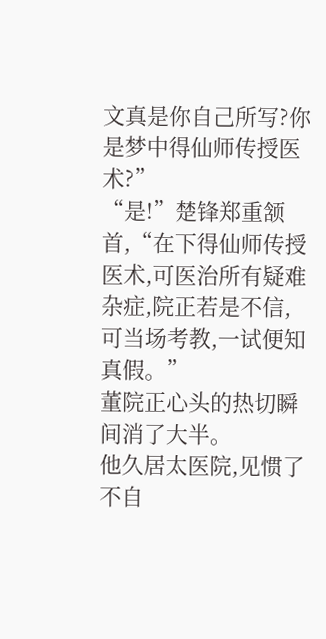文真是你自己所写?你是梦中得仙师传授医术?”
“是!”楚锋郑重颔首,“在下得仙师传授医术,可医治所有疑难杂症,院正若是不信,可当场考教,一试便知真假。”
董院正心头的热切瞬间消了大半。
他久居太医院,见惯了不自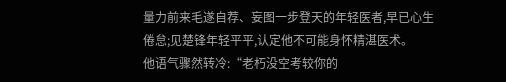量力前来毛遂自荐、妄图一步登天的年轻医者,早已心生倦怠;见楚锋年轻平平,认定他不可能身怀精湛医术。
他语气骤然转冷:“老朽没空考较你的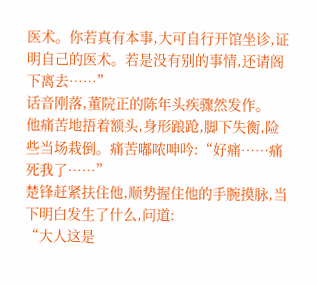医术。你若真有本事,大可自行开馆坐诊,证明自己的医术。若是没有别的事情,还请阁下离去……”
话音刚落,董院正的陈年头疾骤然发作。
他痛苦地捂着额头,身形踉跄,脚下失衡,险些当场栽倒。痛苦嘟哝呻吟:“好痛……痛死我了……”
楚锋赶紧扶住他,顺势握住他的手腕摸脉,当下明白发生了什么,问道:
“大人这是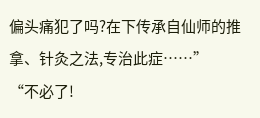偏头痛犯了吗?在下传承自仙师的推拿、针灸之法,专治此症……”
“不必了!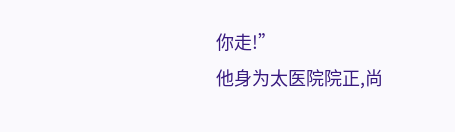你走!”
他身为太医院院正,尚